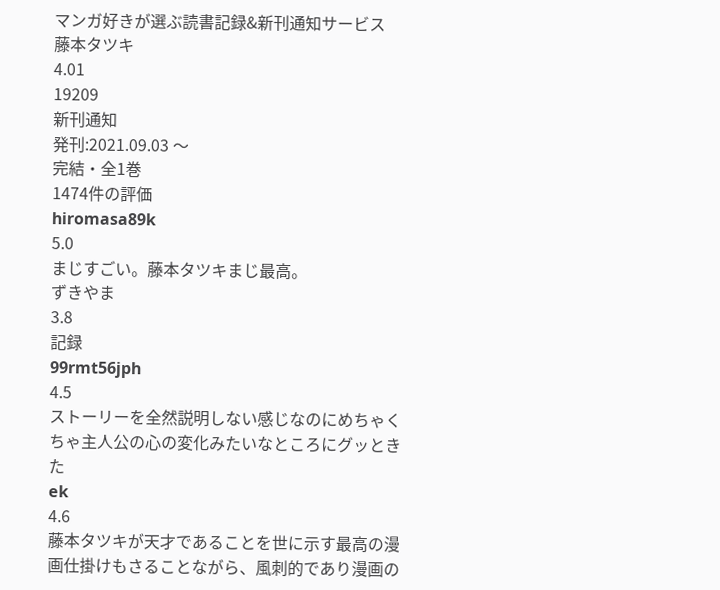マンガ好きが選ぶ読書記録&新刊通知サービス
藤本タツキ
4.01
19209
新刊通知
発刊:2021.09.03 〜
完結・全1巻
1474件の評価
hiromasa89k
5.0
まじすごい。藤本タツキまじ最高。
ずきやま
3.8
記録
99rmt56jph
4.5
ストーリーを全然説明しない感じなのにめちゃくちゃ主人公の心の変化みたいなところにグッときた
ek
4.6
藤本タツキが天才であることを世に示す最高の漫画仕掛けもさることながら、風刺的であり漫画の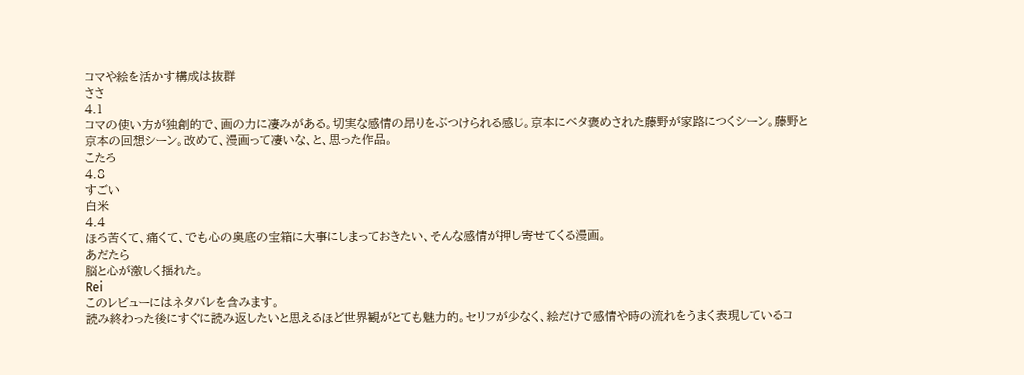コマや絵を活かす構成は抜群
ささ
4.1
コマの使い方が独創的で、画の力に凄みがある。切実な感情の昂りをぶつけられる感じ。京本にベタ褒めされた藤野が家路につくシーン。藤野と京本の回想シーン。改めて、漫画って凄いな、と、思った作品。
こたろ
4.8
すごい
白米
4.4
ほろ苦くて、痛くて、でも心の奥底の宝箱に大事にしまっておきたい、そんな感情が押し寄せてくる漫画。
あだたら
脳と心が激しく揺れた。
Rei
このレビューにはネタバレを含みます。
読み終わった後にすぐに読み返したいと思えるほど世界観がとても魅力的。セリフが少なく、絵だけで感情や時の流れをうまく表現しているコ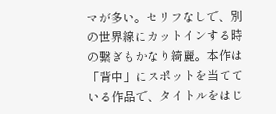マが多い。セリフなしで、別の世界線にカットインする時の繋ぎもかなり綺麗。本作は「背中」にスポットを当てている作品で、タイトルをはじ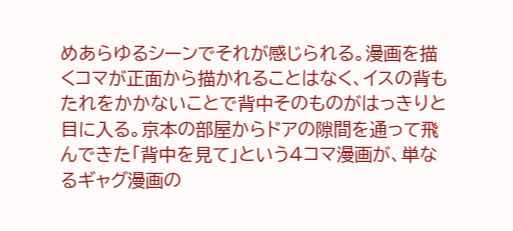めあらゆるシーンでそれが感じられる。漫画を描くコマが正面から描かれることはなく、イスの背もたれをかかないことで背中そのものがはっきりと目に入る。京本の部屋からドアの隙間を通って飛んできた「背中を見て」という4コマ漫画が、単なるギャグ漫画の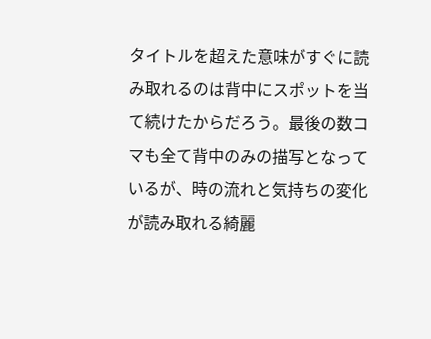タイトルを超えた意味がすぐに読み取れるのは背中にスポットを当て続けたからだろう。最後の数コマも全て背中のみの描写となっているが、時の流れと気持ちの変化が読み取れる綺麗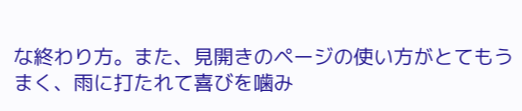な終わり方。また、見開きのページの使い方がとてもうまく、雨に打たれて喜びを噛み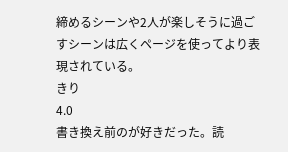締めるシーンや2人が楽しそうに過ごすシーンは広くページを使ってより表現されている。
きり
4.0
書き換え前のが好きだった。読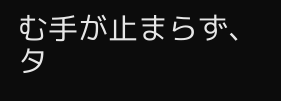む手が止まらず、タ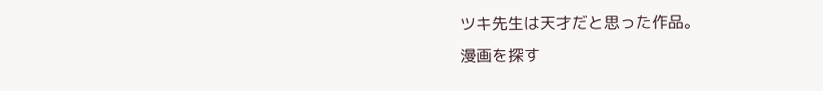ツキ先生は天才だと思った作品。
漫画を探す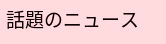話題のニュース